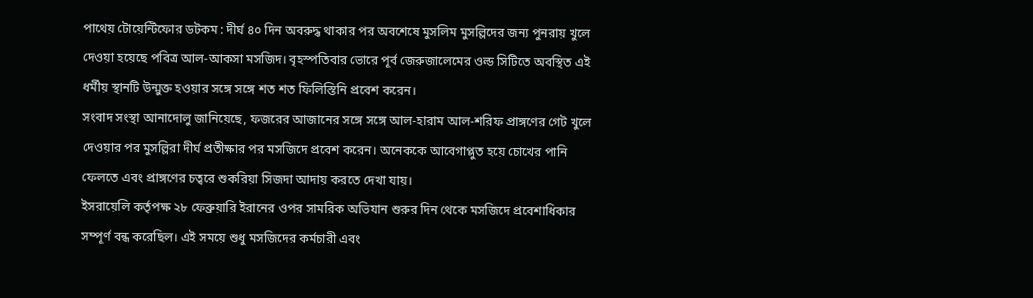পাথেয় টোয়েন্টিফোর ডটকম : দীর্ঘ ৪০ দিন অবরুদ্ধ থাকার পর অবশেষে মুসলিম মুসল্লিদের জন্য পুনরায় খুলে দেওয়া হয়েছে পবিত্র আল-আকসা মসজিদ। বৃহস্পতিবার ভোরে পূর্ব জেরুজালেমের ওল্ড সিটিতে অবস্থিত এই ধর্মীয় স্থানটি উন্মুক্ত হওয়ার সঙ্গে সঙ্গে শত শত ফিলিস্তিনি প্রবেশ করেন।
সংবাদ সংস্থা আনাদোলু জানিয়েছে, ফজরের আজানের সঙ্গে সঙ্গে আল-হারাম আল-শরিফ প্রাঙ্গণের গেট খুলে দেওয়ার পর মুসল্লিরা দীর্ঘ প্রতীক্ষার পর মসজিদে প্রবেশ করেন। অনেককে আবেগাপ্লুত হয়ে চোখের পানি ফেলতে এবং প্রাঙ্গণের চত্বরে শুকরিয়া সিজদা আদায় করতে দেখা যায়।
ইসরায়েলি কর্তৃপক্ষ ২৮ ফেব্রুয়ারি ইরানের ওপর সামরিক অভিযান শুরুর দিন থেকে মসজিদে প্রবেশাধিকার সম্পূর্ণ বন্ধ করেছিল। এই সময়ে শুধু মসজিদের কর্মচারী এবং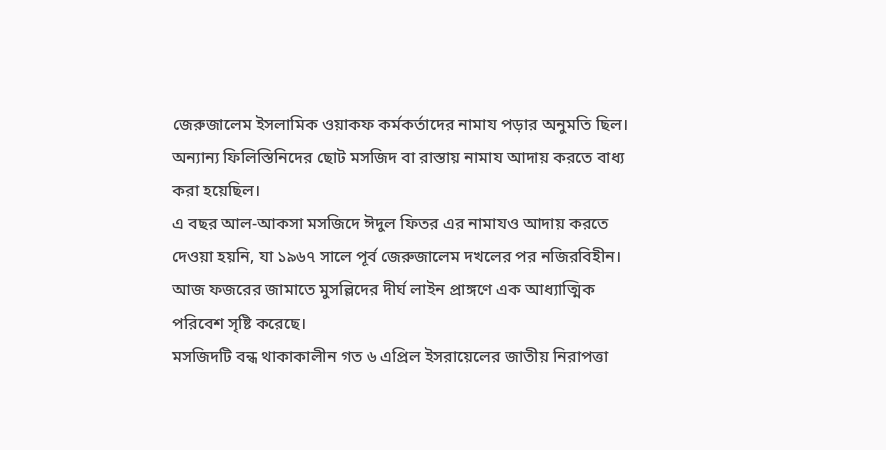জেরুজালেম ইসলামিক ওয়াকফ কর্মকর্তাদের নামায পড়ার অনুমতি ছিল। অন্যান্য ফিলিস্তিনিদের ছোট মসজিদ বা রাস্তায় নামায আদায় করতে বাধ্য করা হয়েছিল।
এ বছর আল-আকসা মসজিদে ঈদুল ফিতর এর নামাযও আদায় করতে দেওয়া হয়নি, যা ১৯৬৭ সালে পূর্ব জেরুজালেম দখলের পর নজিরবিহীন। আজ ফজরের জামাতে মুসল্লিদের দীর্ঘ লাইন প্রাঙ্গণে এক আধ্যাত্মিক পরিবেশ সৃষ্টি করেছে।
মসজিদটি বন্ধ থাকাকালীন গত ৬ এপ্রিল ইসরায়েলের জাতীয় নিরাপত্তা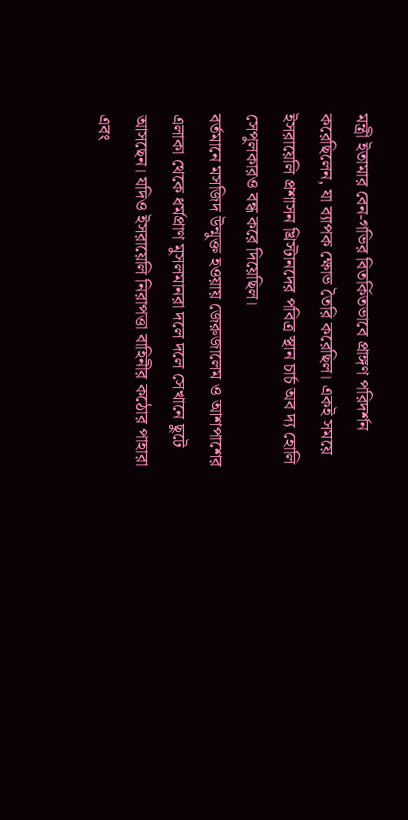মন্ত্রী ইতামার বেন-গভির বিতর্কিতভাবে প্রাঙ্গণ পরিদর্শন করেছিলেন, যা ব্যাপক ক্ষোভ তৈরি করেছিল। একই সময়ে ইসরায়েলি প্রশাসন খ্রিস্টানদের পবিত্র স্থান চার্চ অব দ্য হোলি সেপুলকারও বন্ধ করে দিয়েছিল।
বর্তমানে মসজিদ উন্মুক্ত হওয়ায় জেরুজালেম ও আশপাশের এলাকা থেকে ধর্মপ্রাণ মুসলমানরা দলে দলে সেখানে ছুটে আসছেন। যদিও ইসরায়েলি নিরাপত্তা বাহিনীর কঠোর পাহারা এবং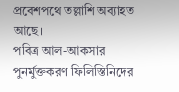প্রবেশপথে তল্লাশি অব্যাহত আছে।
পবিত্র আল-আকসার পুনর্মুক্তকরণ ফিলিস্তিনিদের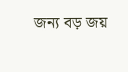জন্য বড় জয়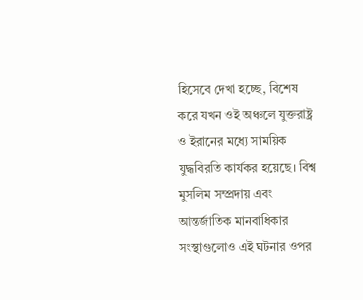হিসেবে দেখা হচ্ছে, বিশেষ করে যখন ওই অঞ্চলে যুক্তরাষ্ট্র ও ইরানের মধ্যে সাময়িক যুদ্ধবিরতি কার্যকর হয়েছে। বিশ্ব মুসলিম সম্প্রদায় এবং আন্তর্জাতিক মানবাধিকার সংস্থাগুলোও এই ঘটনার ওপর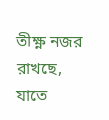তীক্ষ্ণ নজর রাখছে, যাতে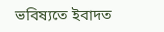ভবিষ্যতে ইবাদত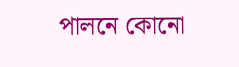পালনে কোনো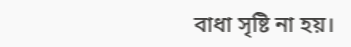বাধা সৃষ্টি না হয়।